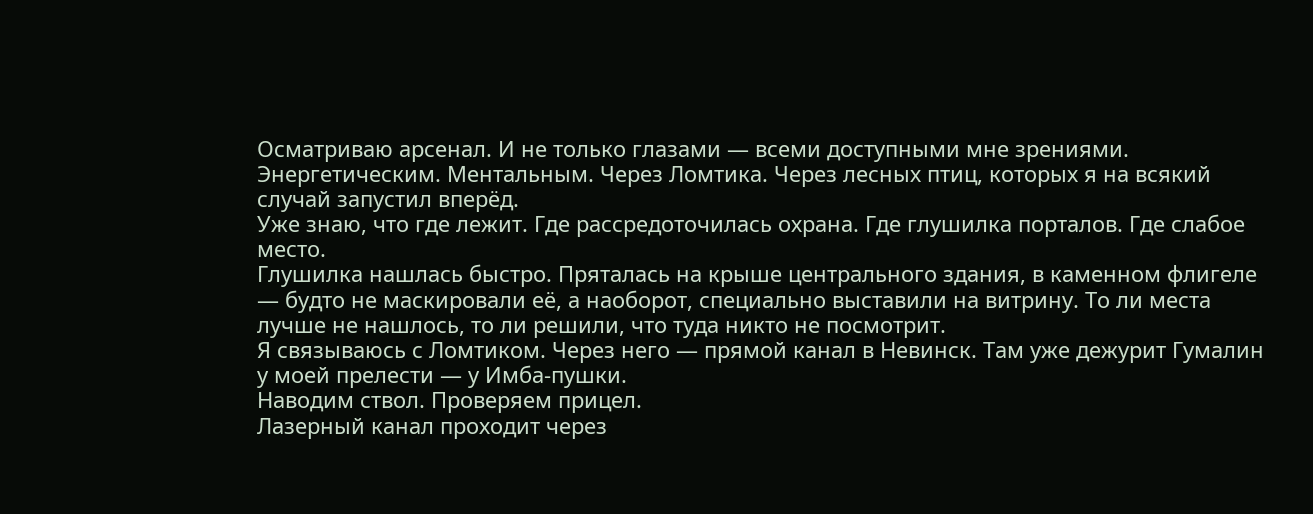Осматриваю арсенал. И не только глазами — всеми доступными мне зрениями.
Энергетическим. Ментальным. Через Ломтика. Через лесных птиц, которых я на всякий случай запустил вперёд.
Уже знаю, что где лежит. Где рассредоточилась охрана. Где глушилка порталов. Где слабое место.
Глушилка нашлась быстро. Пряталась на крыше центрального здания, в каменном флигеле — будто не маскировали её, а наоборот, специально выставили на витрину. То ли места лучше не нашлось, то ли решили, что туда никто не посмотрит.
Я связываюсь с Ломтиком. Через него — прямой канал в Невинск. Там уже дежурит Гумалин у моей прелести — у Имба-пушки.
Наводим ствол. Проверяем прицел.
Лазерный канал проходит через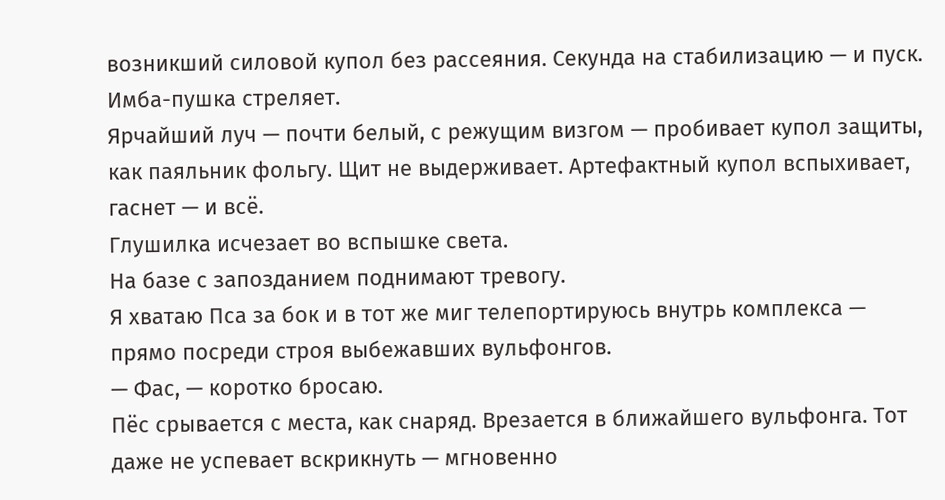возникший силовой купол без рассеяния. Секунда на стабилизацию — и пуск.
Имба-пушка стреляет.
Ярчайший луч — почти белый, с режущим визгом — пробивает купол защиты, как паяльник фольгу. Щит не выдерживает. Артефактный купол вспыхивает, гаснет — и всё.
Глушилка исчезает во вспышке света.
На базе с запозданием поднимают тревогу.
Я хватаю Пса за бок и в тот же миг телепортируюсь внутрь комплекса — прямо посреди строя выбежавших вульфонгов.
— Фас, — коротко бросаю.
Пёс срывается с места, как снаряд. Врезается в ближайшего вульфонга. Тот даже не успевает вскрикнуть — мгновенно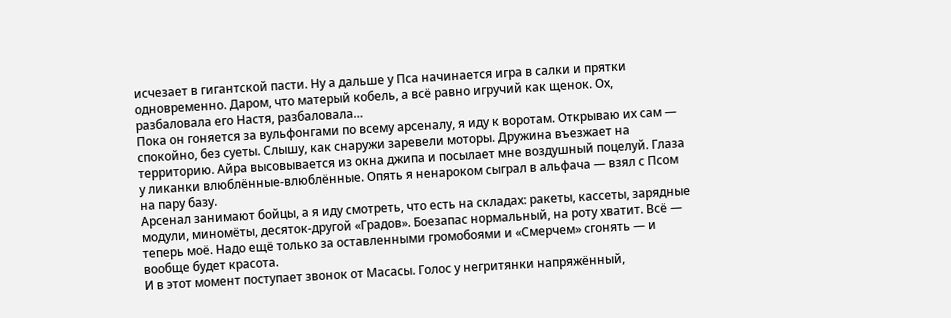исчезает в гигантской пасти. Ну а дальше у Пса начинается игра в салки и прятки одновременно. Даром, что матерый кобель, а всё равно игручий как щенок. Ох, разбаловала его Настя, разбаловала…
Пока он гоняется за вульфонгами по всему арсеналу, я иду к воротам. Открываю их сам — спокойно, без суеты. Слышу, как снаружи заревели моторы. Дружина въезжает на территорию. Айра высовывается из окна джипа и посылает мне воздушный поцелуй. Глаза у ликанки влюблённые-влюблённые. Опять я ненароком сыграл в альфача — взял с Псом на пару базу.
Арсенал занимают бойцы, а я иду смотреть, что есть на складах: ракеты, кассеты, зарядные модули, миномёты, десяток-другой «Градов». Боезапас нормальный, на роту хватит. Всё — теперь моё. Надо ещё только за оставленными громобоями и «Смерчем» сгонять — и вообще будет красота.
И в этот момент поступает звонок от Масасы. Голос у негритянки напряжённый,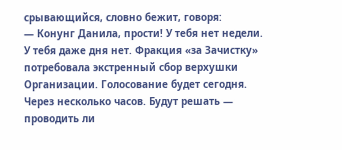срывающийся, словно бежит, говоря:
— Конунг Данила, прости! У тебя нет недели. У тебя даже дня нет. Фракция «за Зачистку» потребовала экстренный сбор верхушки Организации. Голосование будет сегодня. Через несколько часов. Будут решать — проводить ли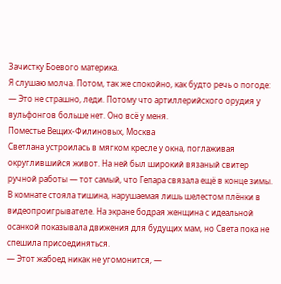Зачистку Боевого материка.
Я слушаю молча. Потом, так же спокойно, как будто речь о погоде:
— Это не страшно, леди. Потому что артиллерийского орудия у вульфонгов больше нет. Оно всё у меня.
Поместье Вещих-Филиновых, Москва
Светлана устроилась в мягком кресле у окна, поглаживая округлившийся живот. На ней был широкий вязаный свитер ручной работы — тот самый, что Гепара связала ещё в конце зимы. В комнате стояла тишина, нарушаемая лишь шелестом плёнки в видеопроигрывателе. На экране бодрая женщина с идеальной осанкой показывала движения для будущих мам, но Света пока не спешила присоединяться.
— Этот жабоед никак не угомонится, —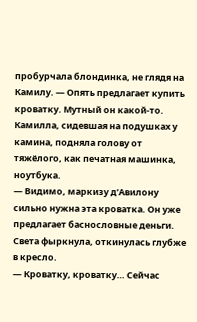пробурчала блондинка, не глядя на Камилу. — Опять предлагает купить кроватку. Мутный он какой-то.
Камилла, сидевшая на подушках у камина, подняла голову от тяжёлого, как печатная машинка, ноутбука.
— Видимо, маркизу д’Авилону сильно нужна эта кроватка. Он уже предлагает баснословные деньги.
Света фыркнула, откинулась глубже в кресло.
— Кроватку, кроватку… Сейчас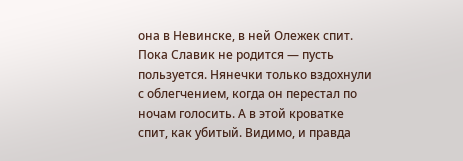она в Невинске, в ней Олежек спит. Пока Славик не родится — пусть пользуется. Нянечки только вздохнули с облегчением, когда он перестал по ночам голосить. А в этой кроватке спит, как убитый. Видимо, и правда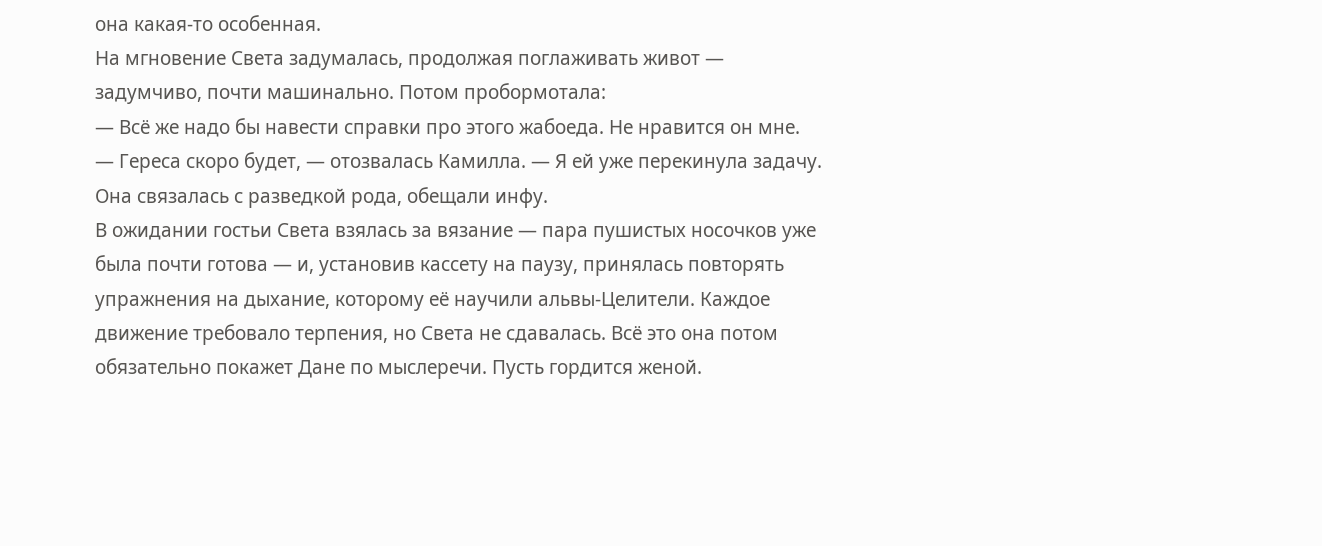она какая-то особенная.
На мгновение Света задумалась, продолжая поглаживать живот — задумчиво, почти машинально. Потом пробормотала:
— Всё же надо бы навести справки про этого жабоеда. Не нравится он мне.
— Гереса скоро будет, — отозвалась Камилла. — Я ей уже перекинула задачу. Она связалась с разведкой рода, обещали инфу.
В ожидании гостьи Света взялась за вязание — пара пушистых носочков уже была почти готова — и, установив кассету на паузу, принялась повторять упражнения на дыхание, которому её научили альвы-Целители. Каждое движение требовало терпения, но Света не сдавалась. Всё это она потом обязательно покажет Дане по мыслеречи. Пусть гордится женой.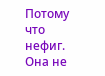Потому что нефиг. Она не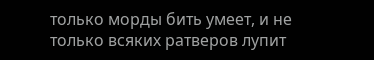только морды бить умеет, и не только всяких ратверов лупит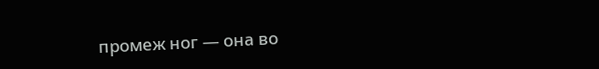промеж ног — она во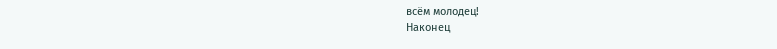всём молодец!
Наконец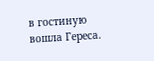в гостиную вошла Гереса.